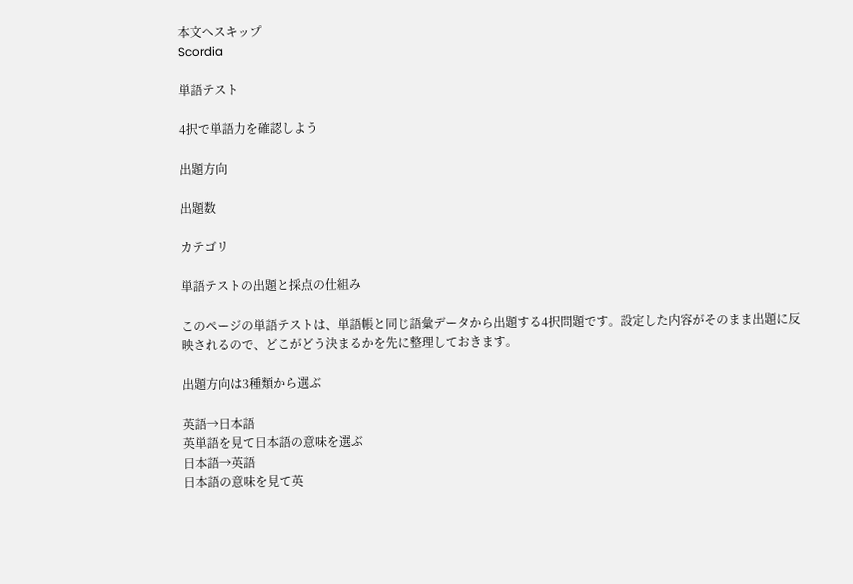本文へスキップ
Scordia

単語テスト

4択で単語力を確認しよう

出題方向

出題数

カテゴリ

単語テストの出題と採点の仕組み

このページの単語テストは、単語帳と同じ語彙データから出題する4択問題です。設定した内容がそのまま出題に反映されるので、どこがどう決まるかを先に整理しておきます。

出題方向は3種類から選ぶ

英語→日本語
英単語を見て日本語の意味を選ぶ
日本語→英語
日本語の意味を見て英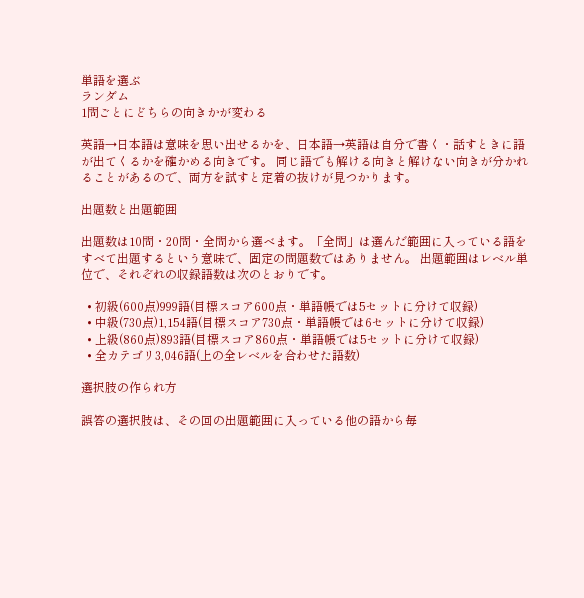単語を選ぶ
ランダム
1問ごとにどちらの向きかが変わる

英語→日本語は意味を思い出せるかを、日本語→英語は自分で書く・話すときに語が出てくるかを確かめる向きです。 同じ語でも解ける向きと解けない向きが分かれることがあるので、両方を試すと定着の抜けが見つかります。

出題数と出題範囲

出題数は10問・20問・全問から選べます。「全問」は選んだ範囲に入っている語をすべて出題するという意味で、固定の問題数ではありません。 出題範囲はレベル単位で、それぞれの収録語数は次のとおりです。

  • 初級(600点)999語(目標スコア600点・単語帳では5セットに分けて収録)
  • 中級(730点)1,154語(目標スコア730点・単語帳では6セットに分けて収録)
  • 上級(860点)893語(目標スコア860点・単語帳では5セットに分けて収録)
  • 全カテゴリ3,046語(上の全レベルを合わせた語数)

選択肢の作られ方

誤答の選択肢は、その回の出題範囲に入っている他の語から毎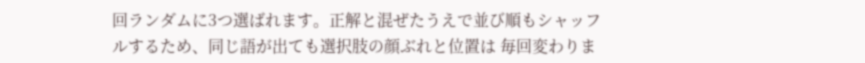回ランダムに3つ選ばれます。正解と混ぜたうえで並び順もシャッフルするため、同じ語が出ても選択肢の顔ぶれと位置は 毎回変わりま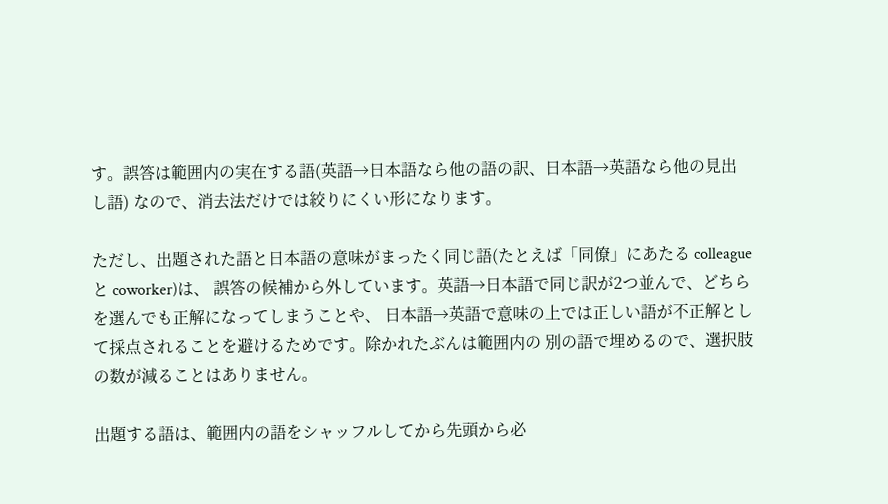す。誤答は範囲内の実在する語(英語→日本語なら他の語の訳、日本語→英語なら他の見出し語) なので、消去法だけでは絞りにくい形になります。

ただし、出題された語と日本語の意味がまったく同じ語(たとえば「同僚」にあたる colleague と coworker)は、 誤答の候補から外しています。英語→日本語で同じ訳が2つ並んで、どちらを選んでも正解になってしまうことや、 日本語→英語で意味の上では正しい語が不正解として採点されることを避けるためです。除かれたぶんは範囲内の 別の語で埋めるので、選択肢の数が減ることはありません。

出題する語は、範囲内の語をシャッフルしてから先頭から必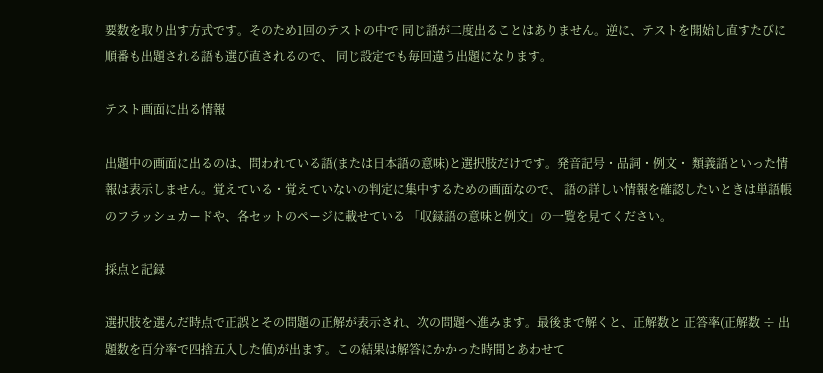要数を取り出す方式です。そのため1回のテストの中で 同じ語が二度出ることはありません。逆に、テストを開始し直すたびに順番も出題される語も選び直されるので、 同じ設定でも毎回違う出題になります。

テスト画面に出る情報

出題中の画面に出るのは、問われている語(または日本語の意味)と選択肢だけです。発音記号・品詞・例文・ 類義語といった情報は表示しません。覚えている・覚えていないの判定に集中するための画面なので、 語の詳しい情報を確認したいときは単語帳のフラッシュカードや、各セットのページに載せている 「収録語の意味と例文」の一覧を見てください。

採点と記録

選択肢を選んだ時点で正誤とその問題の正解が表示され、次の問題へ進みます。最後まで解くと、正解数と 正答率(正解数 ÷ 出題数を百分率で四捨五入した値)が出ます。この結果は解答にかかった時間とあわせて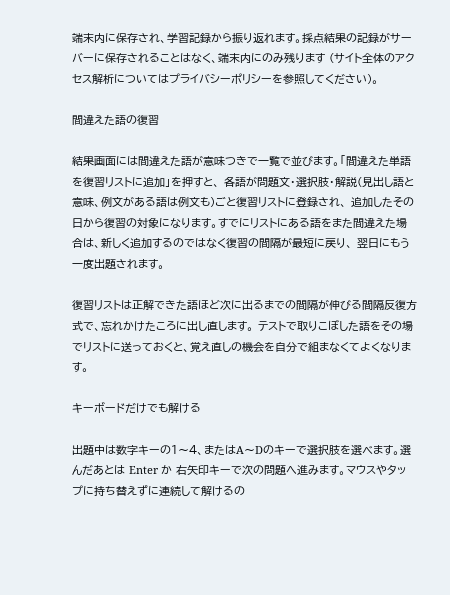端末内に保存され、学習記録から振り返れます。採点結果の記録がサーバーに保存されることはなく、端末内にのみ残ります (サイト全体のアクセス解析についてはプライバシーポリシーを参照してください)。

間違えた語の復習

結果画面には間違えた語が意味つきで一覧で並びます。「間違えた単語を復習リストに追加」を押すと、 各語が問題文・選択肢・解説(見出し語と意味、例文がある語は例文も)ごと復習リストに登録され、 追加したその日から復習の対象になります。すでにリストにある語をまた間違えた場合は、新しく追加するのではなく復習の間隔が最短に戻り、 翌日にもう一度出題されます。

復習リストは正解できた語ほど次に出るまでの間隔が伸びる間隔反復方式で、忘れかけたころに出し直します。 テストで取りこぼした語をその場でリストに送っておくと、覚え直しの機会を自分で組まなくてよくなります。

キーボードだけでも解ける

出題中は数字キーの1〜4、またはA〜Dのキーで選択肢を選べます。選んだあとは Enter か 右矢印キーで次の問題へ進みます。マウスやタップに持ち替えずに連続して解けるの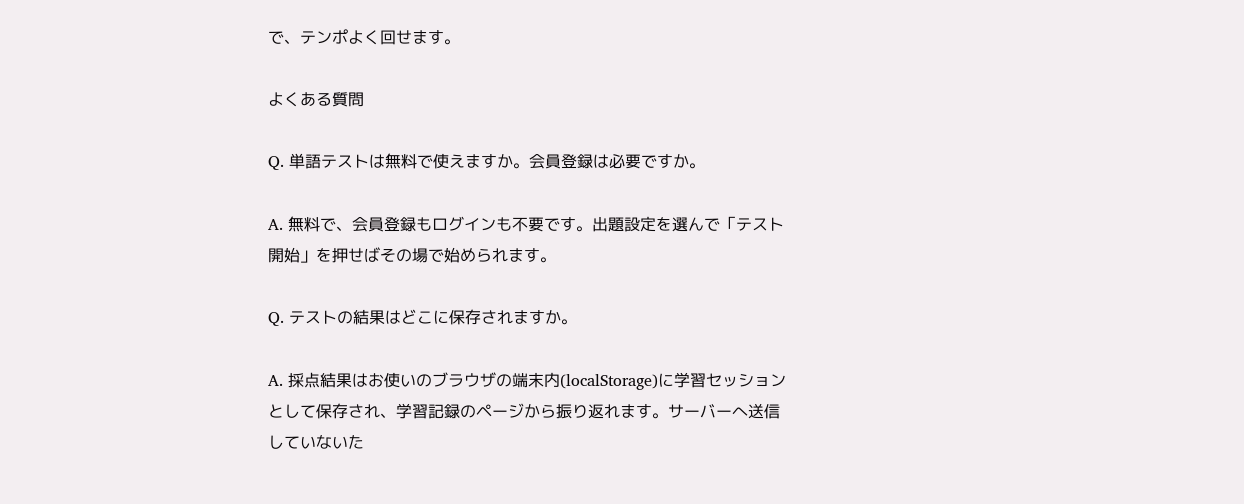で、テンポよく回せます。

よくある質問

Q. 単語テストは無料で使えますか。会員登録は必要ですか。

A. 無料で、会員登録もログインも不要です。出題設定を選んで「テスト開始」を押せばその場で始められます。

Q. テストの結果はどこに保存されますか。

A. 採点結果はお使いのブラウザの端末内(localStorage)に学習セッションとして保存され、学習記録のページから振り返れます。サーバーへ送信していないた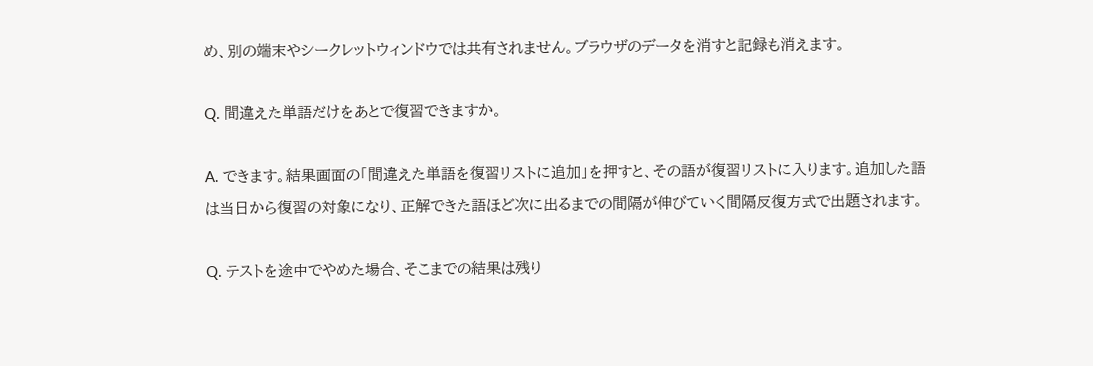め、別の端末やシークレットウィンドウでは共有されません。ブラウザのデータを消すと記録も消えます。

Q. 間違えた単語だけをあとで復習できますか。

A. できます。結果画面の「間違えた単語を復習リストに追加」を押すと、その語が復習リストに入ります。追加した語は当日から復習の対象になり、正解できた語ほど次に出るまでの間隔が伸びていく間隔反復方式で出題されます。

Q. テストを途中でやめた場合、そこまでの結果は残り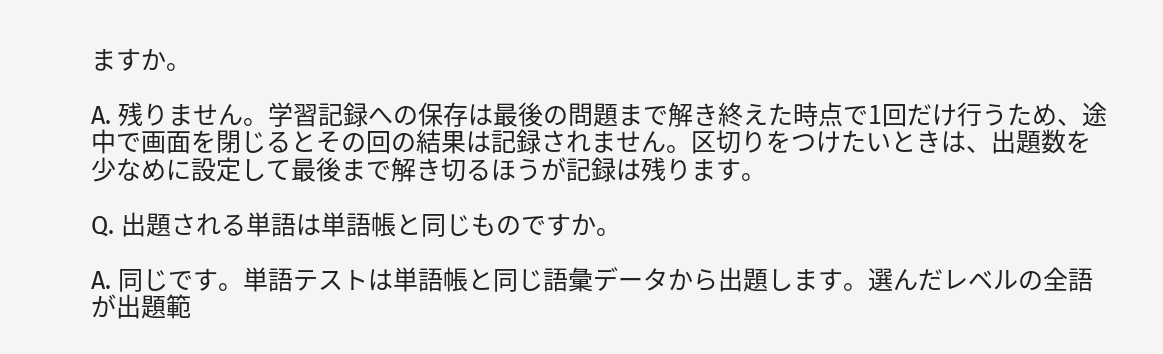ますか。

A. 残りません。学習記録への保存は最後の問題まで解き終えた時点で1回だけ行うため、途中で画面を閉じるとその回の結果は記録されません。区切りをつけたいときは、出題数を少なめに設定して最後まで解き切るほうが記録は残ります。

Q. 出題される単語は単語帳と同じものですか。

A. 同じです。単語テストは単語帳と同じ語彙データから出題します。選んだレベルの全語が出題範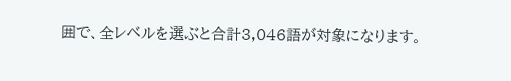囲で、全レベルを選ぶと合計3,046語が対象になります。